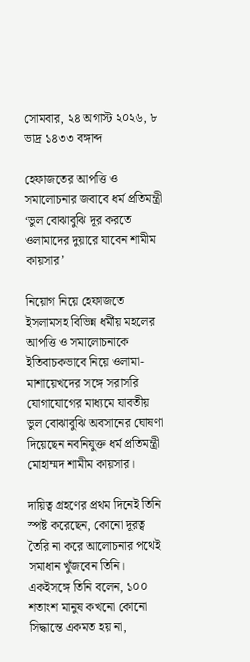সোমবার, ২৪ অগাস্ট ২০২৬, ৮ ভাদ্র ১৪৩৩ বঙ্গাব্দ

হেফাজতের আপত্তি ও সমালোচনার জবাবে ধর্ম প্রতিমন্ত্রী ‘ভুল বোঝাবুঝি দূর করতে ওলামাদের দুয়ারে যাবেন শামীম কায়সার’

নিয়োগ নিয়ে হেফাজতে ইসলামসহ বিভিন্ন ধর্মীয় মহলের আপত্তি ও সমালোচনাকে ইতিবাচকভাবে নিয়ে ওলামা-মাশায়েখদের সঙ্গে সরাসরি যোগাযোগের মাধ্যমে যাবতীয় ভুল বোঝাবুঝি অবসানের ঘোষণা দিয়েছেন নবনিযুক্ত ধর্ম প্রতিমন্ত্রী মোহাম্মদ শামীম কায়সার।

দায়িত্ব গ্রহণের প্রথম দিনেই তিনি স্পষ্ট করেছেন, কোনো দূরত্ব তৈরি না করে আলোচনার পথেই সমাধান খুঁজবেন তিনি। একইসঙ্গে তিনি বলেন, ১০০ শতাংশ মানুষ কখনো কোনো সিদ্ধান্তে একমত হয় না,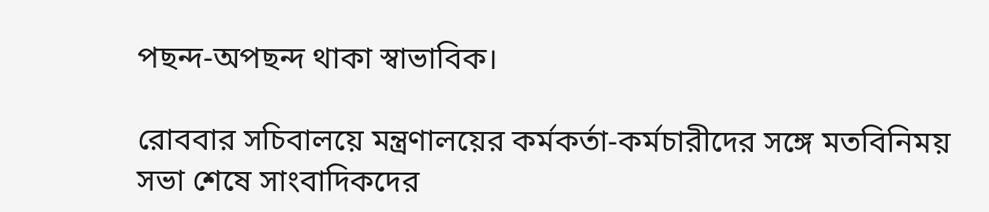পছন্দ-অপছন্দ থাকা স্বাভাবিক।

রোববার সচিবালয়ে মন্ত্রণালয়ের কর্মকর্তা-কর্মচারীদের সঙ্গে মতবিনিময় সভা শেষে সাংবাদিকদের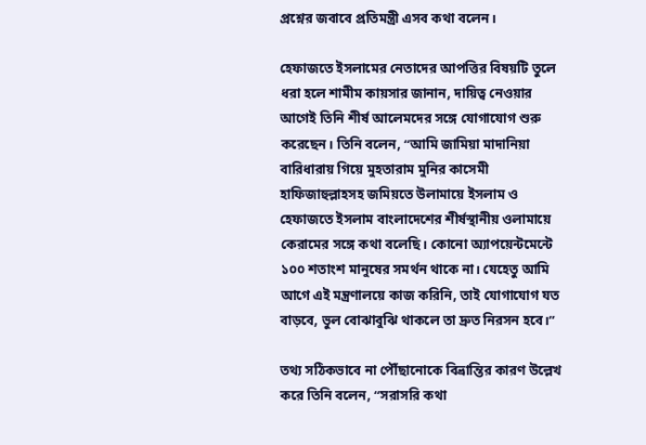প্রশ্নের জবাবে প্রতিমন্ত্রী এসব কথা বলেন।

হেফাজতে ইসলামের নেতাদের আপত্তির বিষয়টি তুলে ধরা হলে শামীম কায়সার জানান, দায়িত্ব নেওয়ার আগেই তিনি শীর্ষ আলেমদের সঙ্গে যোগাযোগ শুরু করেছেন। তিনি বলেন, “আমি জামিয়া মাদানিয়া বারিধারায় গিয়ে মুহতারাম মুনির কাসেমী হাফিজাহুল্লাহসহ জমিয়তে উলামায়ে ইসলাম ও হেফাজতে ইসলাম বাংলাদেশের শীর্ষস্থানীয় ওলামায়ে কেরামের সঙ্গে কথা বলেছি। কোনো অ্যাপয়েন্টমেন্টে ১০০ শতাংশ মানুষের সমর্থন থাকে না। যেহেতু আমি আগে এই মন্ত্রণালয়ে কাজ করিনি, তাই যোগাযোগ যত বাড়বে, ভুল বোঝাবুঝি থাকলে তা দ্রুত নিরসন হবে।”

তথ্য সঠিকভাবে না পৌঁছানোকে বিভ্রান্তির কারণ উল্লেখ করে তিনি বলেন, “সরাসরি কথা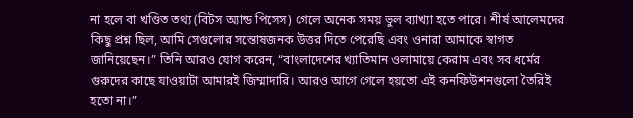না হলে বা খণ্ডিত তথ্য (বিটস অ্যান্ড পিসেস) গেলে অনেক সময় ভুল ব্যাখ্যা হতে পারে। শীর্ষ আলেমদের কিছু প্রশ্ন ছিল, আমি সেগুলোর সন্তোষজনক উত্তর দিতে পেরেছি এবং ওনারা আমাকে স্বাগত জানিয়েছেন।” তিনি আরও যোগ করেন, “বাংলাদেশের খ্যাতিমান ওলামায়ে কেরাম এবং সব ধর্মের গুরুদের কাছে যাওয়াটা আমারই জিম্মাদারি। আরও আগে গেলে হয়তো এই কনফিউশনগুলো তৈরিই হতো না।”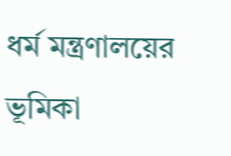ধর্ম মন্ত্রণালয়ের ভূমিকা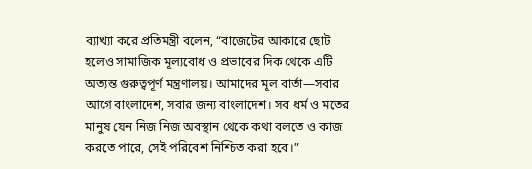ব্যাখ্যা করে প্রতিমন্ত্রী বলেন, “বাজেটের আকারে ছোট হলেও সামাজিক মূল্যবোধ ও প্রভাবের দিক থেকে এটি অত্যন্ত গুরুত্বপূর্ণ মন্ত্রণালয়। আমাদের মূল বার্তা—সবার আগে বাংলাদেশ, সবার জন্য বাংলাদেশ। সব ধর্ম ও মতের মানুষ যেন নিজ নিজ অবস্থান থেকে কথা বলতে ও কাজ করতে পারে, সেই পরিবেশ নিশ্চিত করা হবে।”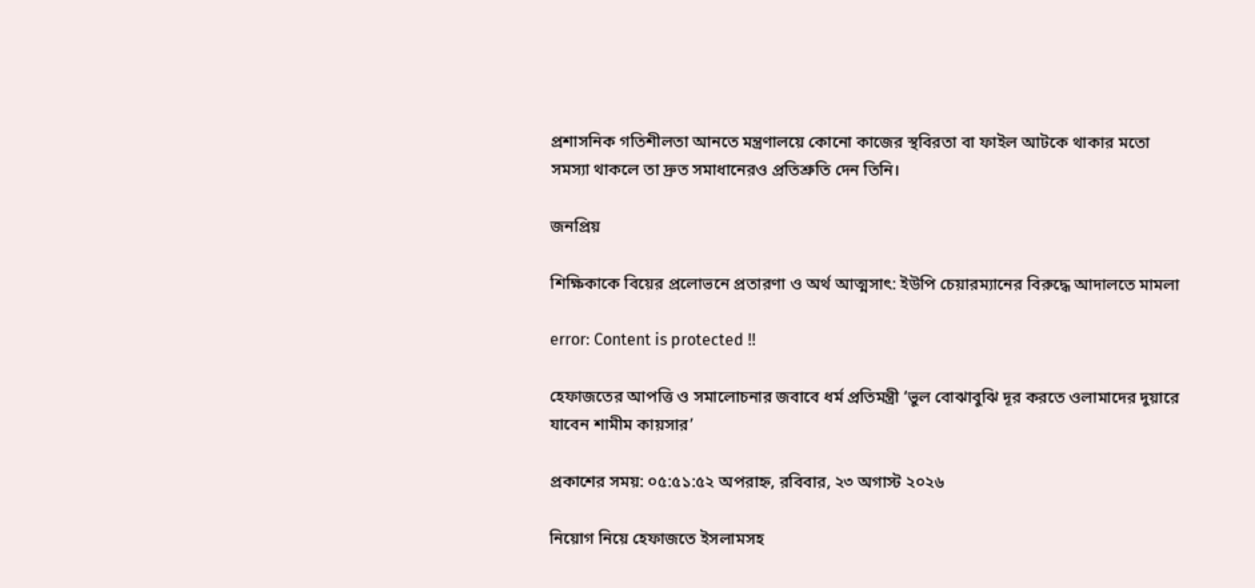প্রশাসনিক গতিশীলতা আনতে মন্ত্রণালয়ে কোনো কাজের স্থবিরতা বা ফাইল আটকে থাকার মতো সমস্যা থাকলে তা দ্রুত সমাধানেরও প্রতিশ্রুতি দেন তিনি।

জনপ্রিয়

শিক্ষিকাকে বিয়ের প্রলোভনে প্রতারণা ও অর্থ আত্মসাৎ: ইউপি চেয়ারম্যানের বিরুদ্ধে আদালতে মামলা

error: Content is protected !!

হেফাজতের আপত্তি ও সমালোচনার জবাবে ধর্ম প্রতিমন্ত্রী ‘ভুল বোঝাবুঝি দূর করতে ওলামাদের দুয়ারে যাবেন শামীম কায়সার’

প্রকাশের সময়: ০৫:৫১:৫২ অপরাহ্ন, রবিবার, ২৩ অগাস্ট ২০২৬

নিয়োগ নিয়ে হেফাজতে ইসলামসহ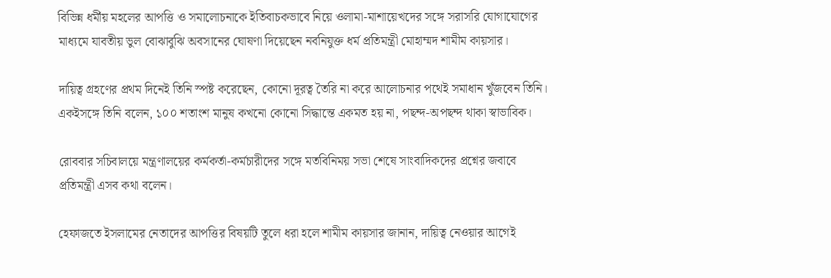বিভিন্ন ধর্মীয় মহলের আপত্তি ও সমালোচনাকে ইতিবাচকভাবে নিয়ে ওলামা-মাশায়েখদের সঙ্গে সরাসরি যোগাযোগের মাধ্যমে যাবতীয় ভুল বোঝাবুঝি অবসানের ঘোষণা দিয়েছেন নবনিযুক্ত ধর্ম প্রতিমন্ত্রী মোহাম্মদ শামীম কায়সার।

দায়িত্ব গ্রহণের প্রথম দিনেই তিনি স্পষ্ট করেছেন, কোনো দূরত্ব তৈরি না করে আলোচনার পথেই সমাধান খুঁজবেন তিনি। একইসঙ্গে তিনি বলেন, ১০০ শতাংশ মানুষ কখনো কোনো সিদ্ধান্তে একমত হয় না, পছন্দ-অপছন্দ থাকা স্বাভাবিক।

রোববার সচিবালয়ে মন্ত্রণালয়ের কর্মকর্তা-কর্মচারীদের সঙ্গে মতবিনিময় সভা শেষে সাংবাদিকদের প্রশ্নের জবাবে প্রতিমন্ত্রী এসব কথা বলেন।

হেফাজতে ইসলামের নেতাদের আপত্তির বিষয়টি তুলে ধরা হলে শামীম কায়সার জানান, দায়িত্ব নেওয়ার আগেই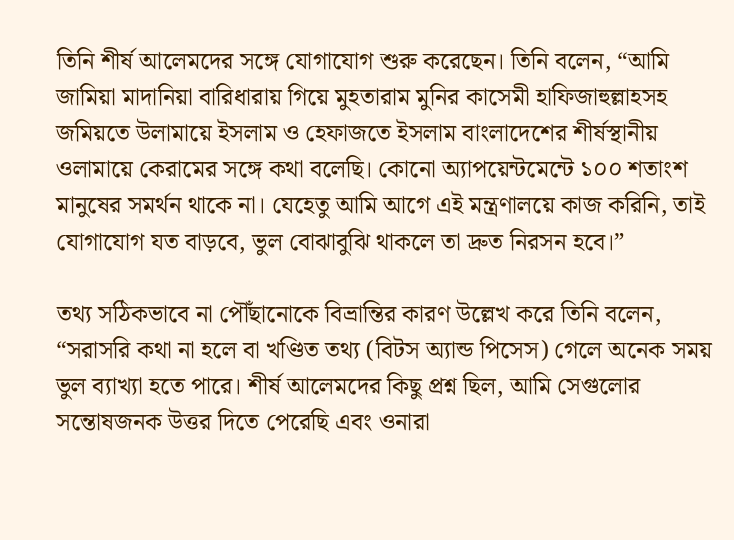তিনি শীর্ষ আলেমদের সঙ্গে যোগাযোগ শুরু করেছেন। তিনি বলেন, “আমি জামিয়া মাদানিয়া বারিধারায় গিয়ে মুহতারাম মুনির কাসেমী হাফিজাহুল্লাহসহ জমিয়তে উলামায়ে ইসলাম ও হেফাজতে ইসলাম বাংলাদেশের শীর্ষস্থানীয় ওলামায়ে কেরামের সঙ্গে কথা বলেছি। কোনো অ্যাপয়েন্টমেন্টে ১০০ শতাংশ মানুষের সমর্থন থাকে না। যেহেতু আমি আগে এই মন্ত্রণালয়ে কাজ করিনি, তাই যোগাযোগ যত বাড়বে, ভুল বোঝাবুঝি থাকলে তা দ্রুত নিরসন হবে।”

তথ্য সঠিকভাবে না পৌঁছানোকে বিভ্রান্তির কারণ উল্লেখ করে তিনি বলেন, “সরাসরি কথা না হলে বা খণ্ডিত তথ্য (বিটস অ্যান্ড পিসেস) গেলে অনেক সময় ভুল ব্যাখ্যা হতে পারে। শীর্ষ আলেমদের কিছু প্রশ্ন ছিল, আমি সেগুলোর সন্তোষজনক উত্তর দিতে পেরেছি এবং ওনারা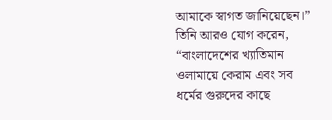আমাকে স্বাগত জানিয়েছেন।” তিনি আরও যোগ করেন, “বাংলাদেশের খ্যাতিমান ওলামায়ে কেরাম এবং সব ধর্মের গুরুদের কাছে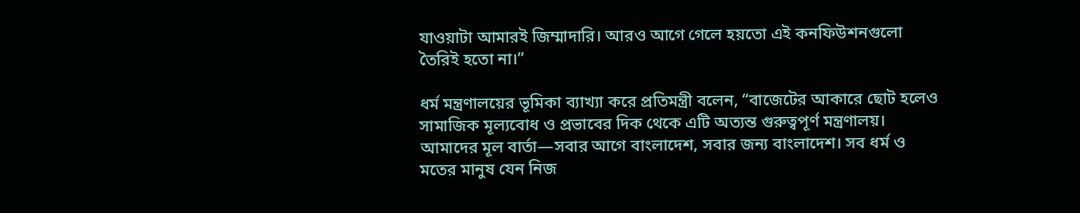যাওয়াটা আমারই জিম্মাদারি। আরও আগে গেলে হয়তো এই কনফিউশনগুলো তৈরিই হতো না।”

ধর্ম মন্ত্রণালয়ের ভূমিকা ব্যাখ্যা করে প্রতিমন্ত্রী বলেন, “বাজেটের আকারে ছোট হলেও সামাজিক মূল্যবোধ ও প্রভাবের দিক থেকে এটি অত্যন্ত গুরুত্বপূর্ণ মন্ত্রণালয়। আমাদের মূল বার্তা—সবার আগে বাংলাদেশ, সবার জন্য বাংলাদেশ। সব ধর্ম ও মতের মানুষ যেন নিজ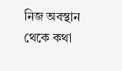নিজ অবস্থান থেকে কথা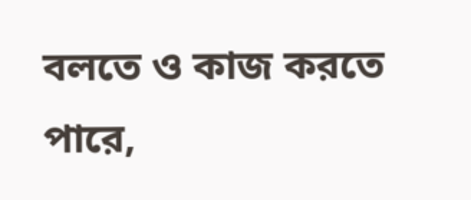বলতে ও কাজ করতে পারে,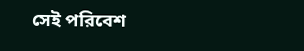সেই পরিবেশ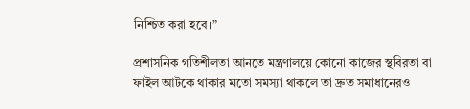নিশ্চিত করা হবে।”

প্রশাসনিক গতিশীলতা আনতে মন্ত্রণালয়ে কোনো কাজের স্থবিরতা বা ফাইল আটকে থাকার মতো সমস্যা থাকলে তা দ্রুত সমাধানেরও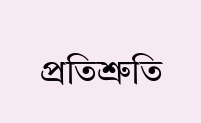প্রতিশ্রুতি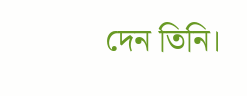দেন তিনি।